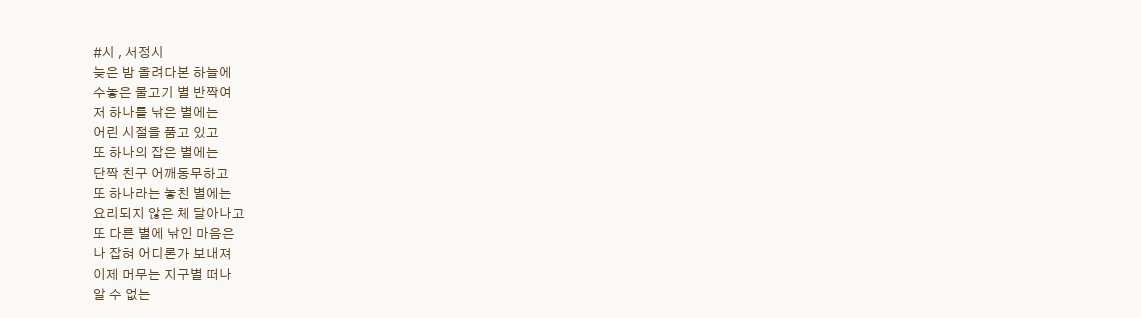#시 , 서정시
늦은 밤 올려다본 하늘에
수놓은 물고기 별 반짝여
저 하나를 낚은 별에는
어린 시절을 품고 있고
또 하나의 잡은 별에는
단짝 친구 어깨동무하고
또 하나라는 놓친 별에는
요리되지 않은 체 달아나고
또 다른 별에 낚인 마음은
나 잡혀 어디론가 보내져
이제 머무는 지구별 떠나
알 수 없는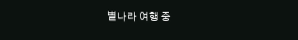별나라 여행 중